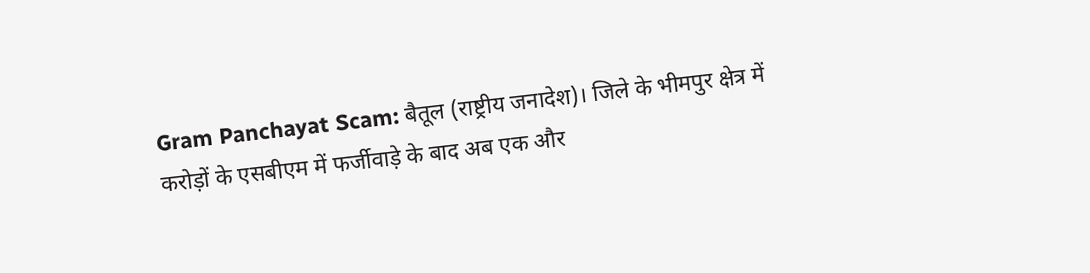Gram Panchayat Scam: बैतूल (राष्ट्रीय जनादेश)। जिले के भीमपुर क्षेत्र में करोड़ों के एसबीएम में फर्जीवाड़े के बाद अब एक और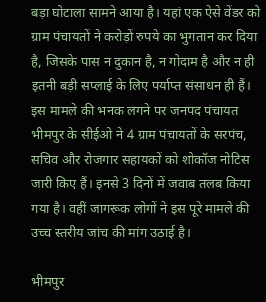बड़ा घोटाला सामने आया है। यहां एक ऐसे वेंडर को ग्राम पंचायतों ने करोड़ों रुपये का भुगतान कर दिया है, जिसके पास न दुकान है, न गोदाम है और न ही इतनी बड़ी सप्लाई के लिए पर्याप्त संसाधन ही हैं। इस मामले की भनक लगने पर जनपद पंचायत भीमपुर के सीईओ ने 4 ग्राम पंचायतों के सरपंच, सचिव और रोजगार सहायकों को शोकॉज नोटिस जारी किए हैं। इनसे 3 दिनों में जवाब तलब किया गया है। वहीं जागरूक लोगों ने इस पूरे मामले की उच्च स्तरीय जांच की मांग उठाई है।

भीमपुर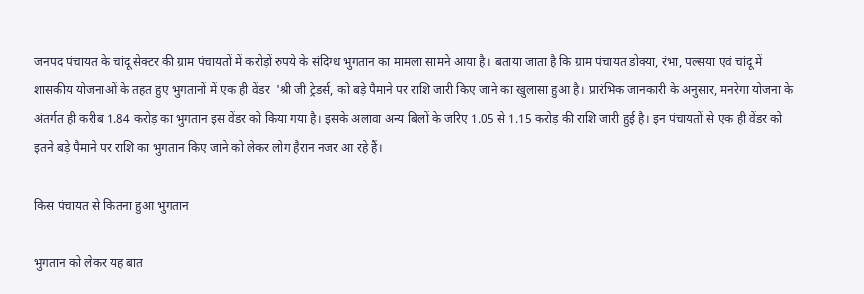जनपद पंचायत के चांदू सेक्टर की ग्राम पंचायतों में करोड़ों रुपये के संदिग्ध भुगतान का मामला सामने आया है। बताया जाता है कि ग्राम पंचायत डोक्या, रंभा, पल्सया एवं चांदू में शासकीय योजनाओं के तहत हुए भुगतानों में एक ही वेंडर  'श्री जी ट्रेडर्स, को बड़े पैमाने पर राशि जारी किए जाने का खुलासा हुआ है। प्रारंभिक जानकारी के अनुसार, मनरेगा योजना के अंतर्गत ही करीब 1.84 करोड़ का भुगतान इस वेंडर को किया गया है। इसके अलावा अन्य बिलों के जरिए 1.05 से 1.15 करोड़ की राशि जारी हुई है। इन पंचायतों से एक ही वेंडर को इतने बड़े पैमाने पर राशि का भुगतान किए जाने को लेकर लोग हैरान नजर आ रहे हैं।

किस पंचायत से कितना हुआ भुगतान

भुगतान को लेकर यह बात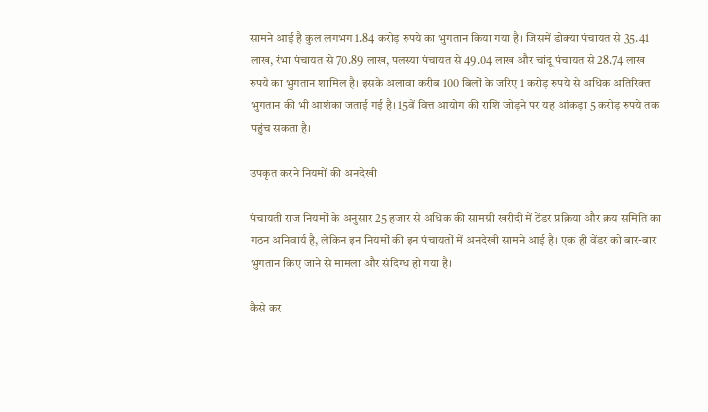सामने आई है कुल लगभग 1.84 करोड़ रुपये का भुगतान किया गया है। जिसमें डोक्या पंचायत से 35.41 लाख, रंभा पंचायत से 70.89 लाख, पलस्या पंचायत से 49.04 लाख और चांदू पंचायत से 28.74 लाख रुपये का भुगतान शामिल है। इसके अलावा करीब 100 बिलों के जरिए 1 करोड़ रुपये से अधिक अतिरिक्त भुगतान की भी आशंका जताई गई है। 15वें वित्त आयोग की राशि जोड़ने पर यह आंकड़ा 5 करोड़ रुपये तक पहुंच सकता है।

उपकृत करने नियमों की अनदेखी

पंचायती राज नियमों के अनुसार 25 हजार से अधिक की सामग्री खरीदी में टेंडर प्रक्रिया और क्रय समिति का गठन अनिवार्य है, लेकिन इन नियमों की इन पंचायतों में अनदेखी सामने आई है। एक ही वेंडर को बार-बार भुगतान किए जाने से मामला और संदिग्ध हो गया है।

कैसे कर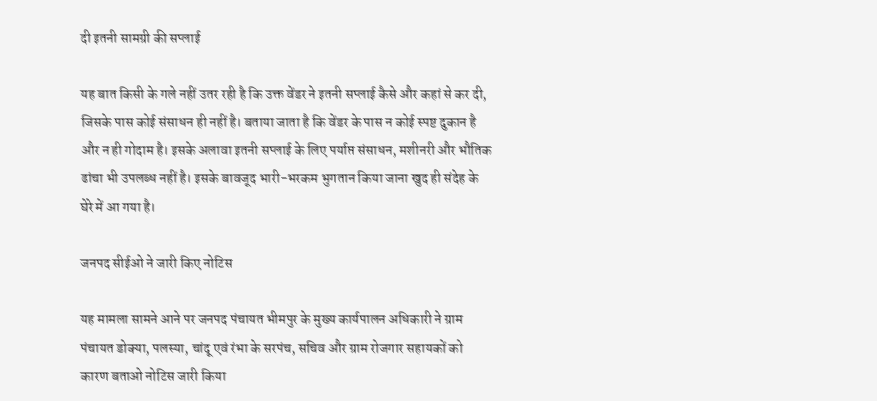दी इतनी सामग्री की सप्लाई

यह बात किसी के गले नहीं उतर रही है कि उक्त वेंडर ने इतनी सप्लाई कैसे और कहां से कर दी, जिसके पास कोई संसाधन ही नहीं है। बताया जाता है कि वेंडर के पास न कोई स्पष्ट दुकान है और न ही गोदाम है। इसके अलावा इतनी सप्लाई के लिए पर्याप्त संसाधन, मशीनरी और भौतिक ढांचा भी उपलब्ध नहीं है। इसके बावजूद भारी-भरकम भुगतान किया जाना खुद ही संदेह के घेरे में आ गया है।

जनपद सीईओ ने जारी किए नोटिस

यह मामला सामने आने पर जनपद पंचायत भीमपुर के मुख्य कार्यपालन अधिकारी ने ग्राम पंचायत डोक्या, पलस्या, चांदू एवं रंभा के सरपंच, सचिव और ग्राम रोजगार सहायकों को कारण बताओ नोटिस जारी किया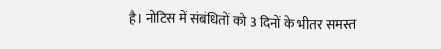है। नोटिस में संबंधितों को 3 दिनों के भीतर समस्त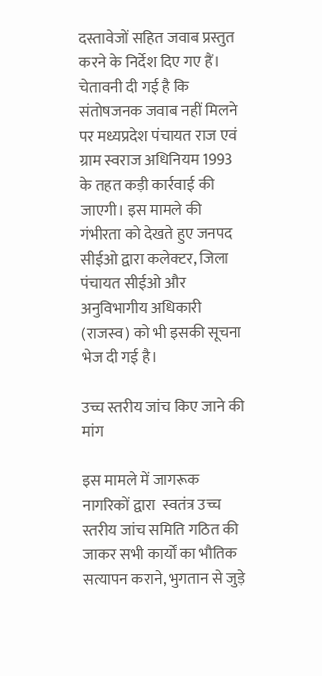दस्तावेजों सहित जवाब प्रस्तुत करने के निर्देश दिए गए हैं। चेतावनी दी गई है कि संतोषजनक जवाब नहीं मिलने पर मध्यप्रदेश पंचायत राज एवं ग्राम स्वराज अधिनियम 1993 के तहत कड़ी कार्रवाई की जाएगी। इस मामले की गंभीरता को देखते हुए जनपद सीईओ द्वारा कलेक्टर, जिला पंचायत सीईओ और अनुविभागीय अधिकारी (राजस्व) को भी इसकी सूचना भेज दी गई है।

उच्च स्तरीय जांच किए जाने की मांग

इस मामले में जागरूक नागरिकों द्वारा  स्वतंत्र उच्च स्तरीय जांच समिति गठित की जाकर सभी कार्यों का भौतिक सत्यापन कराने, भुगतान से जुड़े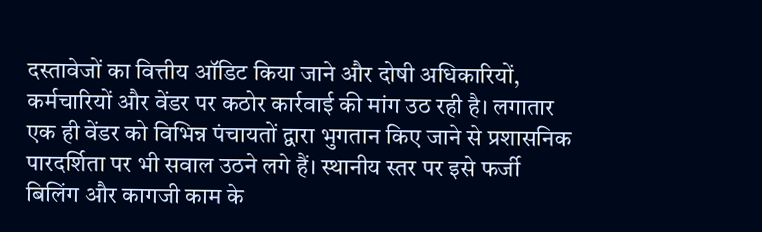दस्तावेजों का वित्तीय ऑडिट किया जाने और दोषी अधिकारियों, कर्मचारियों और वेंडर पर कठोर कार्रवाई की मांग उठ रही है। लगातार एक ही वेंडर को विभिन्न पंचायतों द्वारा भुगतान किए जाने से प्रशासनिक पारदर्शिता पर भी सवाल उठने लगे हैं। स्थानीय स्तर पर इसे फर्जी बिलिंग और कागजी काम के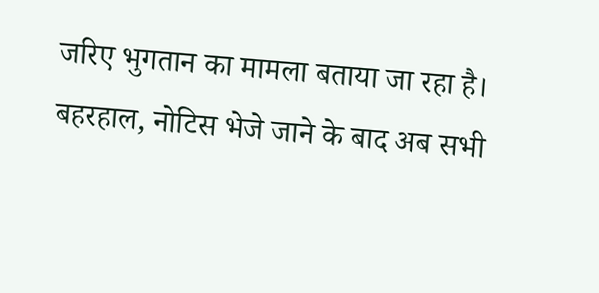जरिए भुगतान का मामला बताया जा रहा है। बहरहाल, नोटिस भेजे जाने के बाद अब सभी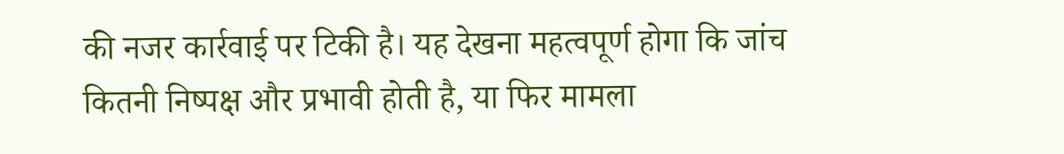की नजर कार्रवाई पर टिकी है। यह देखना महत्वपूर्ण होगा कि जांच कितनी निष्पक्ष और प्रभावी होती है, या फिर मामला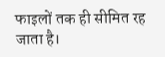फाइलों तक ही सीमित रह जाता है।